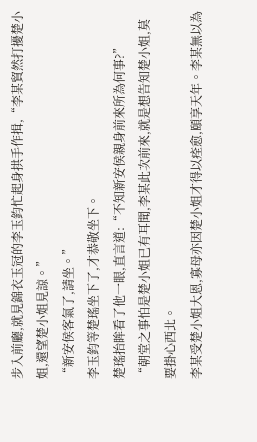步入前廳,就見錦衣玉冠的李玉鈞忙起身拱手作揖,“李某貿然打擾楚小姐,還望楚小姐見諒。”
“新安侯客氣了,請坐。”
李玉鈞等楚瑤坐下了,才恭敬坐下。
楚瑤抬眸看了他一眼,直言道:“不知新安侯親身前來所為何事?”
“朝堂之事怕是楚小姐已有耳聞,李某此次前來,就是想告知楚小姐,莫要掛心西北。
李某受楚小姐大恩,寡母亦因楚小姐才得以痊愈,頤享天年。李某無以為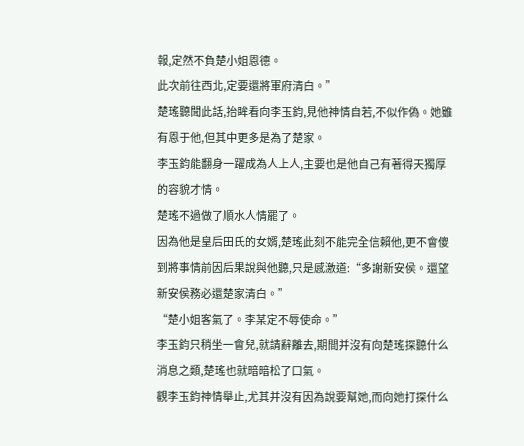報,定然不負楚小姐恩德。
此次前往西北,定要還將軍府清白。”
楚瑤聽聞此話,抬眸看向李玉鈞,見他神情自若,不似作偽。她雖有恩于他,但其中更多是為了楚家。
李玉鈞能翻身一躍成為人上人,主要也是他自己有著得天獨厚的容貌才情。
楚瑤不過做了順水人情罷了。
因為他是皇后田氏的女婿,楚瑤此刻不能完全信賴他,更不會傻到將事情前因后果說與他聽,只是感激道:“多謝新安侯。還望新安侯務必還楚家清白。”
“楚小姐客氣了。李某定不辱使命。”
李玉鈞只稍坐一會兒,就請辭離去,期間并沒有向楚瑤探聽什么消息之類,楚瑤也就暗暗松了口氣。
觀李玉鈞神情舉止,尤其并沒有因為說要幫她,而向她打探什么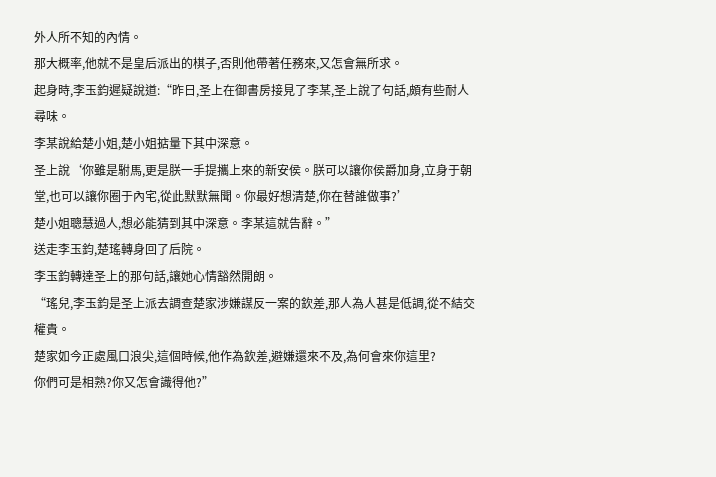外人所不知的內情。
那大概率,他就不是皇后派出的棋子,否則他帶著任務來,又怎會無所求。
起身時,李玉鈞遲疑說道:“昨日,圣上在御書房接見了李某,圣上說了句話,頗有些耐人尋味。
李某說給楚小姐,楚小姐掂量下其中深意。
圣上說‘你雖是駙馬,更是朕一手提攜上來的新安侯。朕可以讓你侯爵加身,立身于朝堂,也可以讓你圈于內宅,從此默默無聞。你最好想清楚,你在替誰做事?’
楚小姐聰慧過人,想必能猜到其中深意。李某這就告辭。”
送走李玉鈞,楚瑤轉身回了后院。
李玉鈞轉達圣上的那句話,讓她心情豁然開朗。
“瑤兒,李玉鈞是圣上派去調查楚家涉嫌謀反一案的欽差,那人為人甚是低調,從不結交權貴。
楚家如今正處風口浪尖,這個時候,他作為欽差,避嫌還來不及,為何會來你這里?
你們可是相熟?你又怎會識得他?”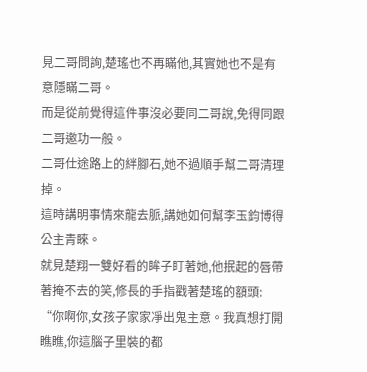見二哥問詢,楚瑤也不再瞞他,其實她也不是有意隱瞞二哥。
而是從前覺得這件事沒必要同二哥說,免得同跟二哥邀功一般。
二哥仕途路上的絆腳石,她不過順手幫二哥清理掉。
這時講明事情來龍去脈,講她如何幫李玉鈞博得公主青睞。
就見楚翔一雙好看的眸子盯著她,他抿起的唇帶著掩不去的笑,修長的手指戳著楚瑤的額頭:
“你啊你,女孩子家家凈出鬼主意。我真想打開瞧瞧,你這腦子里裝的都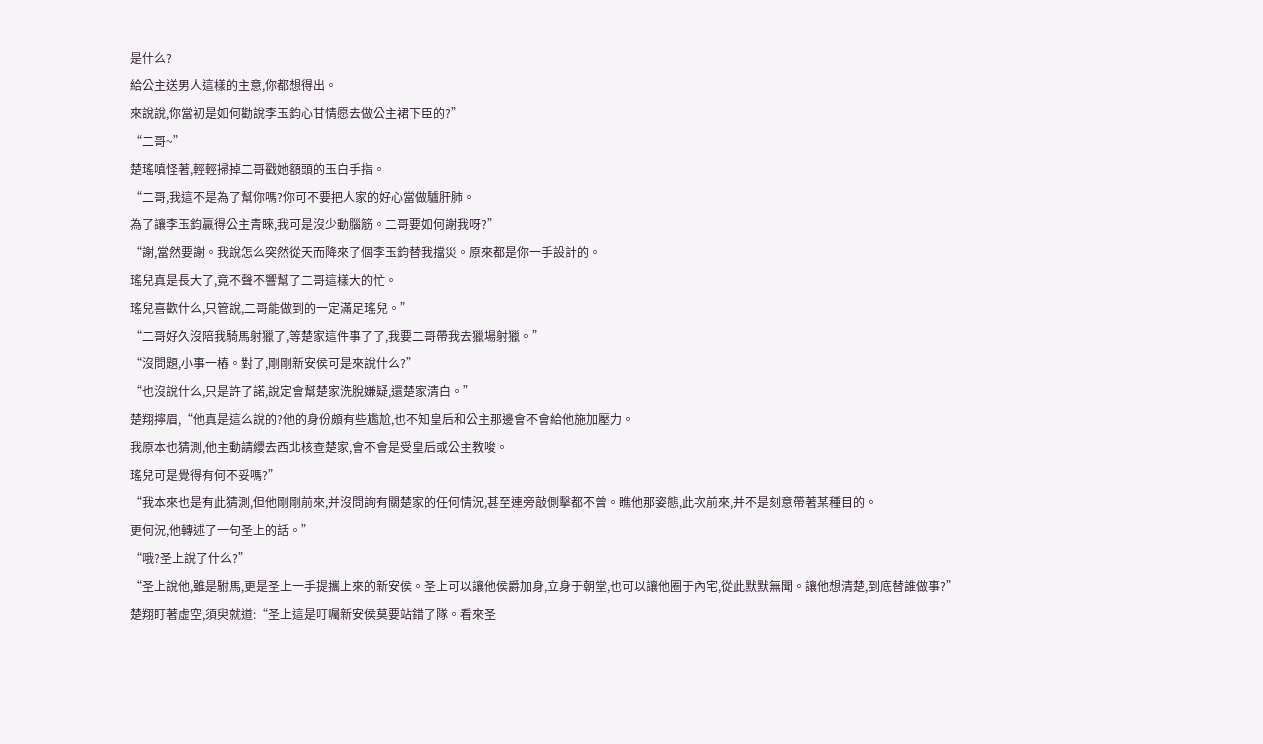是什么?
給公主送男人這樣的主意,你都想得出。
來說說,你當初是如何勸說李玉鈞心甘情愿去做公主裙下臣的?”
“二哥~”
楚瑤嗔怪著,輕輕掃掉二哥戳她額頭的玉白手指。
“二哥,我這不是為了幫你嗎?你可不要把人家的好心當做驢肝肺。
為了讓李玉鈞贏得公主青睞,我可是沒少動腦筋。二哥要如何謝我呀?”
“謝,當然要謝。我說怎么突然從天而降來了個李玉鈞替我擋災。原來都是你一手設計的。
瑤兒真是長大了,竟不聲不響幫了二哥這樣大的忙。
瑤兒喜歡什么,只管說,二哥能做到的一定滿足瑤兒。”
“二哥好久沒陪我騎馬射獵了,等楚家這件事了了,我要二哥帶我去獵場射獵。”
“沒問題,小事一樁。對了,剛剛新安侯可是來說什么?”
“也沒說什么,只是許了諾,說定會幫楚家洗脫嫌疑,還楚家清白。”
楚翔擰眉,“他真是這么說的?他的身份頗有些尷尬,也不知皇后和公主那邊會不會給他施加壓力。
我原本也猜測,他主動請纓去西北核查楚家,會不會是受皇后或公主教唆。
瑤兒可是覺得有何不妥嗎?”
“我本來也是有此猜測,但他剛剛前來,并沒問詢有關楚家的任何情況,甚至連旁敲側擊都不曾。瞧他那姿態,此次前來,并不是刻意帶著某種目的。
更何況,他轉述了一句圣上的話。”
“哦?圣上說了什么?”
“圣上說他,雖是駙馬,更是圣上一手提攜上來的新安侯。圣上可以讓他侯爵加身,立身于朝堂,也可以讓他圈于內宅,從此默默無聞。讓他想清楚,到底替誰做事?”
楚翔盯著虛空,須臾就道:“圣上這是叮囑新安侯莫要站錯了隊。看來圣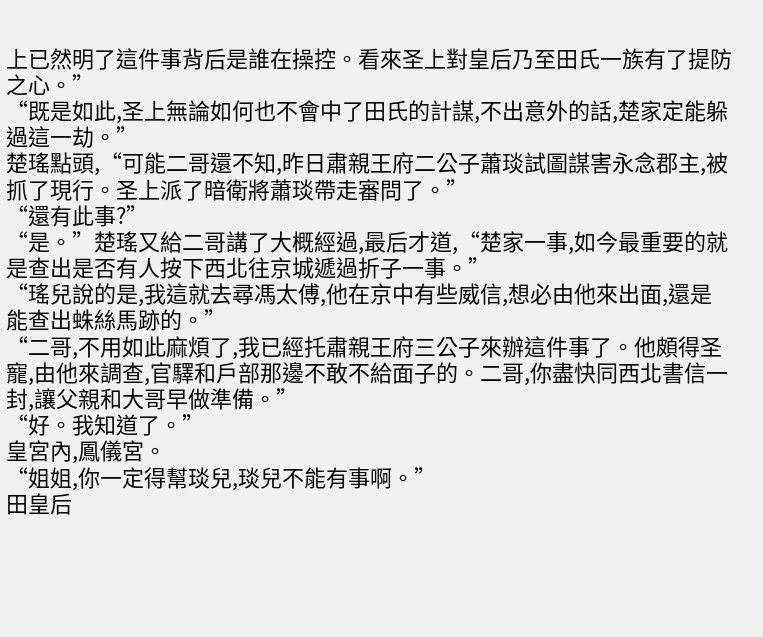上已然明了這件事背后是誰在操控。看來圣上對皇后乃至田氏一族有了提防之心。”
“既是如此,圣上無論如何也不會中了田氏的計謀,不出意外的話,楚家定能躲過這一劫。”
楚瑤點頭,“可能二哥還不知,昨日肅親王府二公子蕭琰試圖謀害永念郡主,被抓了現行。圣上派了暗衛將蕭琰帶走審問了。”
“還有此事?”
“是。”楚瑤又給二哥講了大概經過,最后才道,“楚家一事,如今最重要的就是查出是否有人按下西北往京城遞過折子一事。”
“瑤兒說的是,我這就去尋馮太傅,他在京中有些威信,想必由他來出面,還是能查出蛛絲馬跡的。”
“二哥,不用如此麻煩了,我已經托肅親王府三公子來辦這件事了。他頗得圣寵,由他來調查,官驛和戶部那邊不敢不給面子的。二哥,你盡快同西北書信一封,讓父親和大哥早做準備。”
“好。我知道了。”
皇宮內,鳳儀宮。
“姐姐,你一定得幫琰兒,琰兒不能有事啊。”
田皇后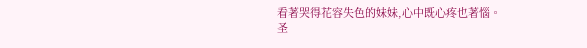看著哭得花容失色的妹妹,心中既心疼也著惱。
圣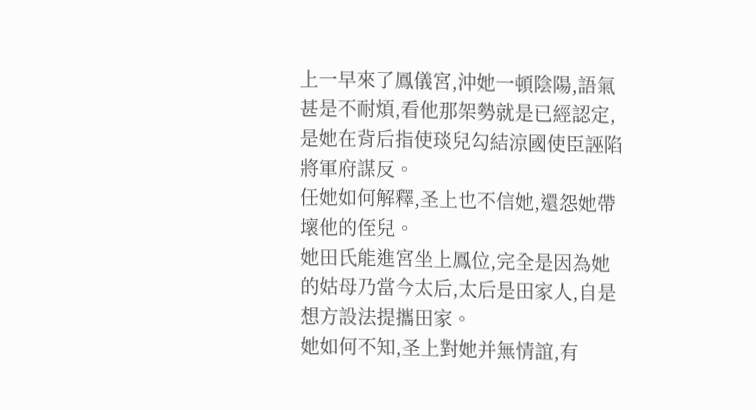上一早來了鳳儀宮,沖她一頓陰陽,語氣甚是不耐煩,看他那架勢就是已經認定,是她在背后指使琰兒勾結涼國使臣誣陷將軍府謀反。
任她如何解釋,圣上也不信她,還怨她帶壞他的侄兒。
她田氏能進宮坐上鳳位,完全是因為她的姑母乃當今太后,太后是田家人,自是想方設法提攜田家。
她如何不知,圣上對她并無情誼,有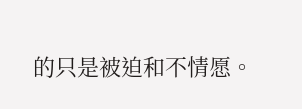的只是被迫和不情愿。